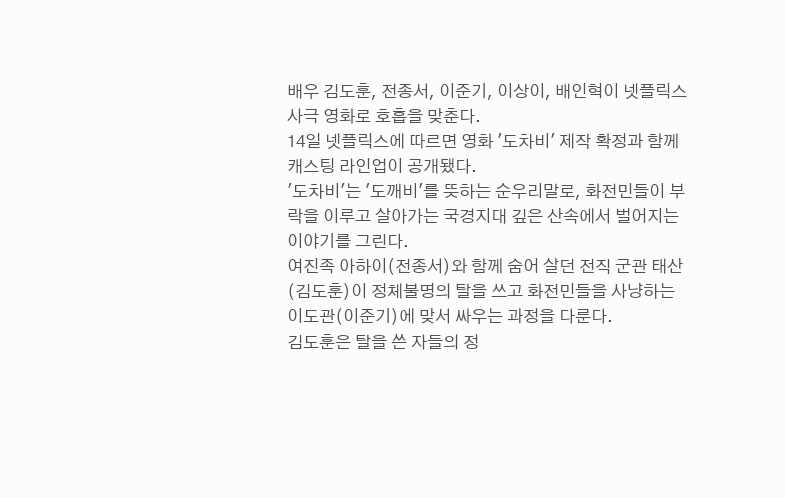배우 김도훈, 전종서, 이준기, 이상이, 배인혁이 넷플릭스 사극 영화로 호흡을 맞춘다.
14일 넷플릭스에 따르면 영화 '도차비' 제작 확정과 함께 캐스팅 라인업이 공개됐다.
'도차비'는 '도깨비'를 뜻하는 순우리말로, 화전민들이 부락을 이루고 살아가는 국경지대 깊은 산속에서 벌어지는 이야기를 그린다.
여진족 아하이(전종서)와 함께 숨어 살던 전직 군관 태산(김도훈)이 정체불명의 탈을 쓰고 화전민들을 사냥하는 이도관(이준기)에 맞서 싸우는 과정을 다룬다.
김도훈은 탈을 쓴 자들의 정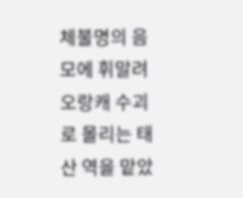체불명의 음모에 휘말려 오랑캐 수괴로 몰리는 태산 역을 맡았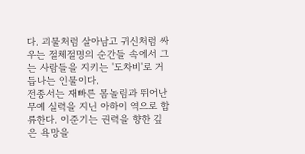다. 괴물처럼 살아남고 귀신처럼 싸우는 절체절명의 순간들 속에서 그는 사람들을 지키는 '도차비'로 거듭나는 인물이다.
전종서는 재빠른 몸놀림과 뛰어난 무예 실력을 지닌 아하이 역으로 합류한다. 이준기는 권력을 향한 깊은 욕망을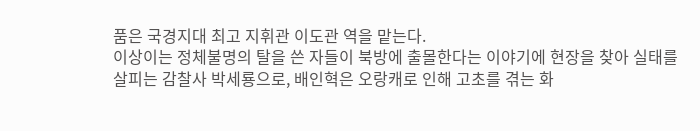품은 국경지대 최고 지휘관 이도관 역을 맡는다.
이상이는 정체불명의 탈을 쓴 자들이 북방에 출몰한다는 이야기에 현장을 찾아 실태를 살피는 감찰사 박세룡으로, 배인혁은 오랑캐로 인해 고초를 겪는 화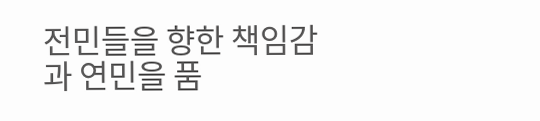전민들을 향한 책임감과 연민을 품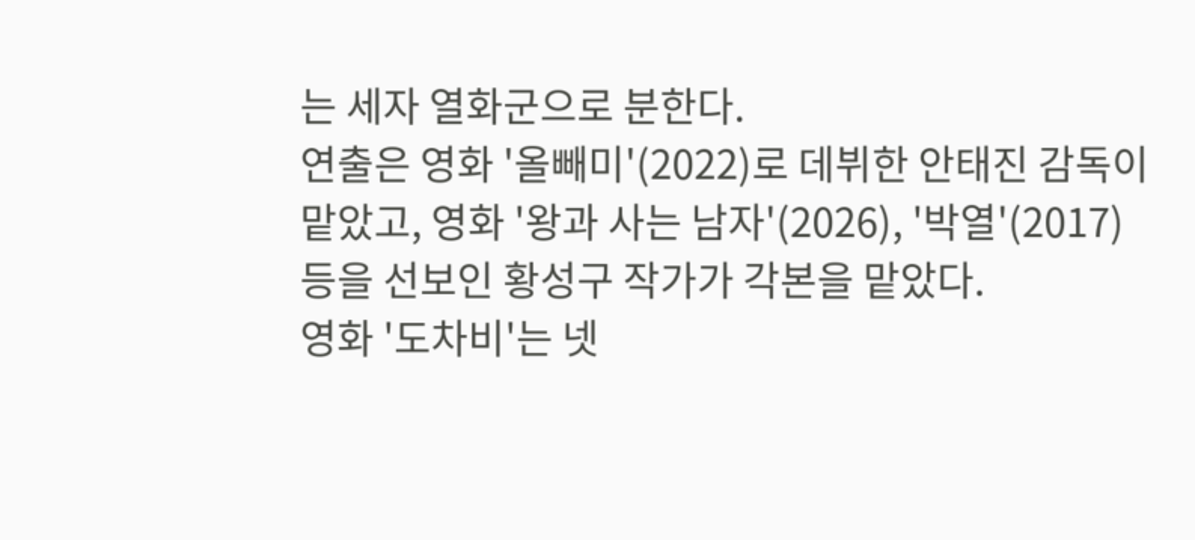는 세자 열화군으로 분한다.
연출은 영화 '올빼미'(2022)로 데뷔한 안태진 감독이 맡았고, 영화 '왕과 사는 남자'(2026), '박열'(2017) 등을 선보인 황성구 작가가 각본을 맡았다.
영화 '도차비'는 넷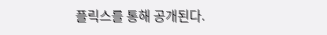플릭스를 통해 공개된다.